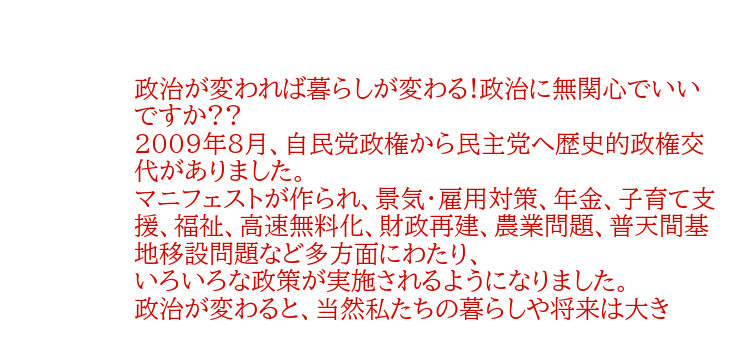政治が変われば暮らしが変わる!政治に無関心でいいですか??
2009年8月、自民党政権から民主党へ歴史的政権交代がありました。
マニフェストが作られ、景気・雇用対策、年金、子育て支援、福祉、高速無料化、財政再建、農業問題、普天間基地移設問題など多方面にわたり、
いろいろな政策が実施されるようになりました。
政治が変わると、当然私たちの暮らしや将来は大き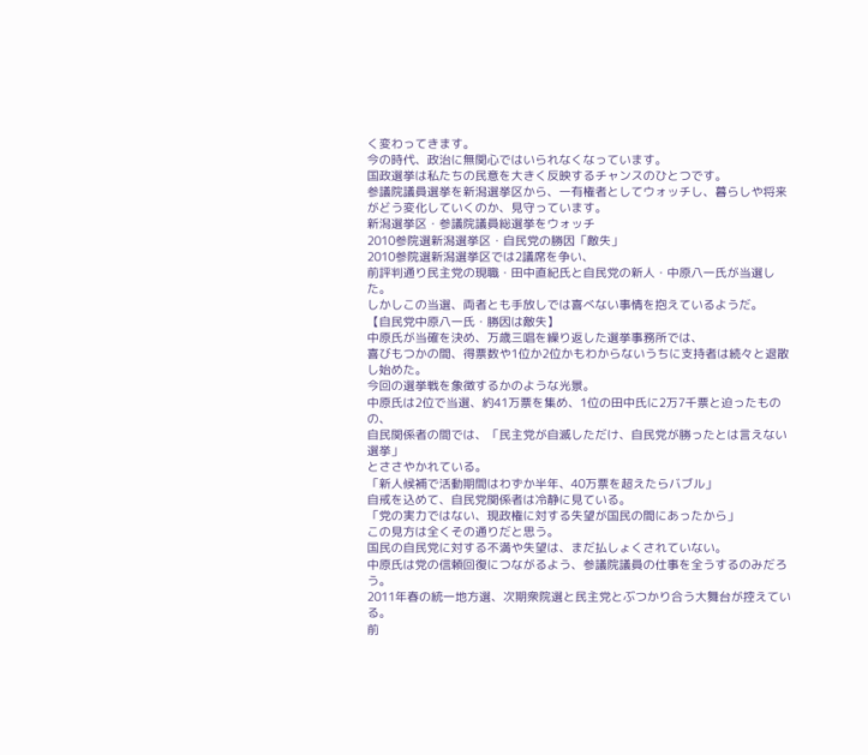く変わってきます。
今の時代、政治に無関心ではいられなくなっています。
国政選挙は私たちの民意を大きく反映するチャンスのひとつです。
参議院議員選挙を新潟選挙区から、一有権者としてウォッチし、暮らしや将来がどう変化していくのか、見守っています。
新潟選挙区・参議院議員総選挙をウォッチ
2010参院選新潟選挙区・自民党の勝因「敵失」
2010参院選新潟選挙区では2議席を争い、
前評判通り民主党の現職・田中直紀氏と自民党の新人・中原八一氏が当選した。
しかしこの当選、両者とも手放しでは喜べない事情を抱えているようだ。
【自民党中原八一氏・勝因は敵失】
中原氏が当確を決め、万歳三唱を繰り返した選挙事務所では、
喜びもつかの間、得票数や1位か2位かもわからないうちに支持者は続々と退散し始めた。
今回の選挙戦を象徴するかのような光景。
中原氏は2位で当選、約41万票を集め、1位の田中氏に2万7千票と迫ったものの、
自民関係者の間では、「民主党が自滅しただけ、自民党が勝ったとは言えない選挙」
とささやかれている。
「新人候補で活動期間はわずか半年、40万票を超えたらバブル」
自戒を込めて、自民党関係者は冷静に見ている。
「党の実力ではない、現政権に対する失望が国民の間にあったから」
この見方は全くその通りだと思う。
国民の自民党に対する不満や失望は、まだ払しょくされていない。
中原氏は党の信頼回復につながるよう、参議院議員の仕事を全うするのみだろう。
2011年春の統一地方選、次期衆院選と民主党とぶつかり合う大舞台が控えている。
前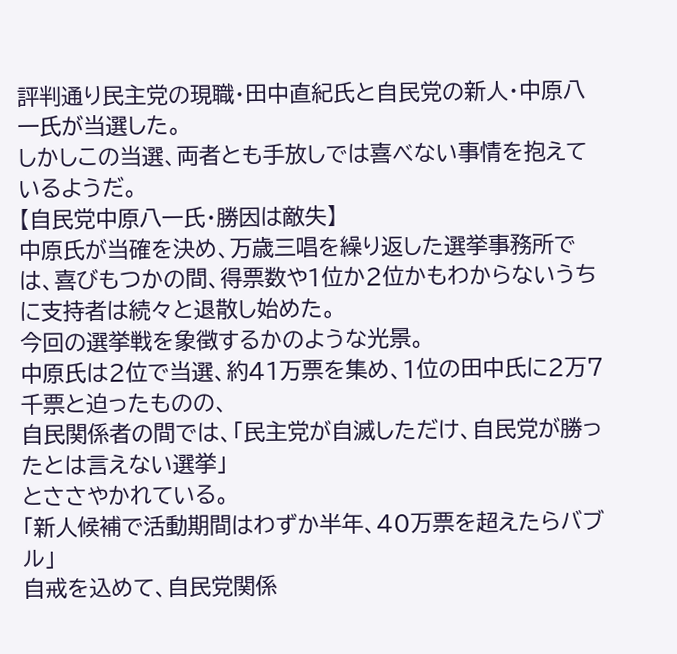評判通り民主党の現職・田中直紀氏と自民党の新人・中原八一氏が当選した。
しかしこの当選、両者とも手放しでは喜べない事情を抱えているようだ。
【自民党中原八一氏・勝因は敵失】
中原氏が当確を決め、万歳三唱を繰り返した選挙事務所では、喜びもつかの間、得票数や1位か2位かもわからないうちに支持者は続々と退散し始めた。
今回の選挙戦を象徴するかのような光景。
中原氏は2位で当選、約41万票を集め、1位の田中氏に2万7千票と迫ったものの、
自民関係者の間では、「民主党が自滅しただけ、自民党が勝ったとは言えない選挙」
とささやかれている。
「新人候補で活動期間はわずか半年、40万票を超えたらバブル」
自戒を込めて、自民党関係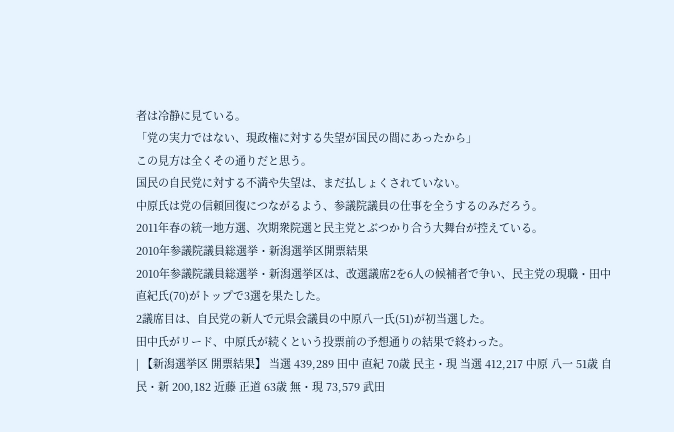者は冷静に見ている。
「党の実力ではない、現政権に対する失望が国民の間にあったから」
この見方は全くその通りだと思う。
国民の自民党に対する不満や失望は、まだ払しょくされていない。
中原氏は党の信頼回復につながるよう、参議院議員の仕事を全うするのみだろう。
2011年春の統一地方選、次期衆院選と民主党とぶつかり合う大舞台が控えている。
2010年参議院議員総選挙・新潟選挙区開票結果
2010年参議院議員総選挙・新潟選挙区は、改選議席2を6人の候補者で争い、民主党の現職・田中直紀氏(70)がトップで3選を果たした。
2議席目は、自民党の新人で元県会議員の中原八一氏(51)が初当選した。
田中氏がリード、中原氏が続くという投票前の予想通りの結果で終わった。
| 【新潟選挙区 開票結果】 当選 439,289 田中 直紀 70歳 民主・現 当選 412,217 中原 八一 51歳 自民・新 200,182 近藤 正道 63歳 無・現 73,579 武田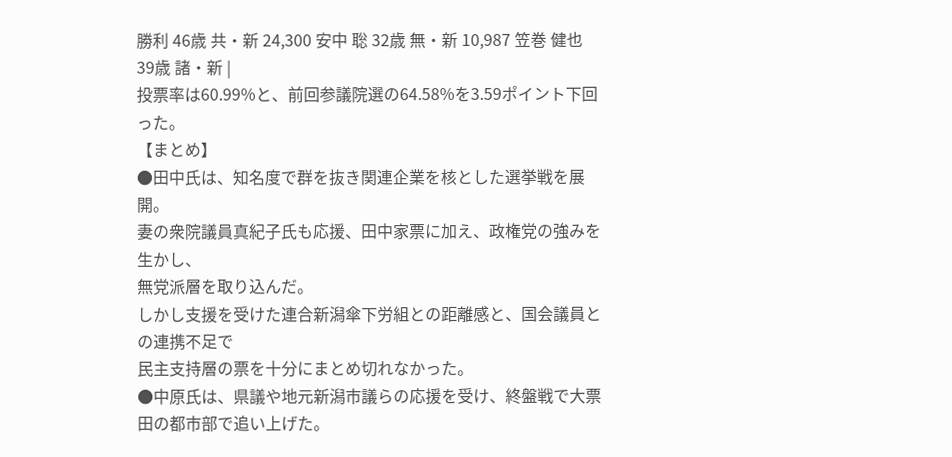勝利 46歳 共・新 24,300 安中 聡 32歳 無・新 10,987 笠巻 健也 39歳 諸・新 |
投票率は60.99%と、前回参議院選の64.58%を3.59ポイント下回った。
【まとめ】
●田中氏は、知名度で群を抜き関連企業を核とした選挙戦を展開。
妻の衆院議員真紀子氏も応援、田中家票に加え、政権党の強みを生かし、
無党派層を取り込んだ。
しかし支援を受けた連合新潟傘下労組との距離感と、国会議員との連携不足で
民主支持層の票を十分にまとめ切れなかった。
●中原氏は、県議や地元新潟市議らの応援を受け、終盤戦で大票田の都市部で追い上げた。